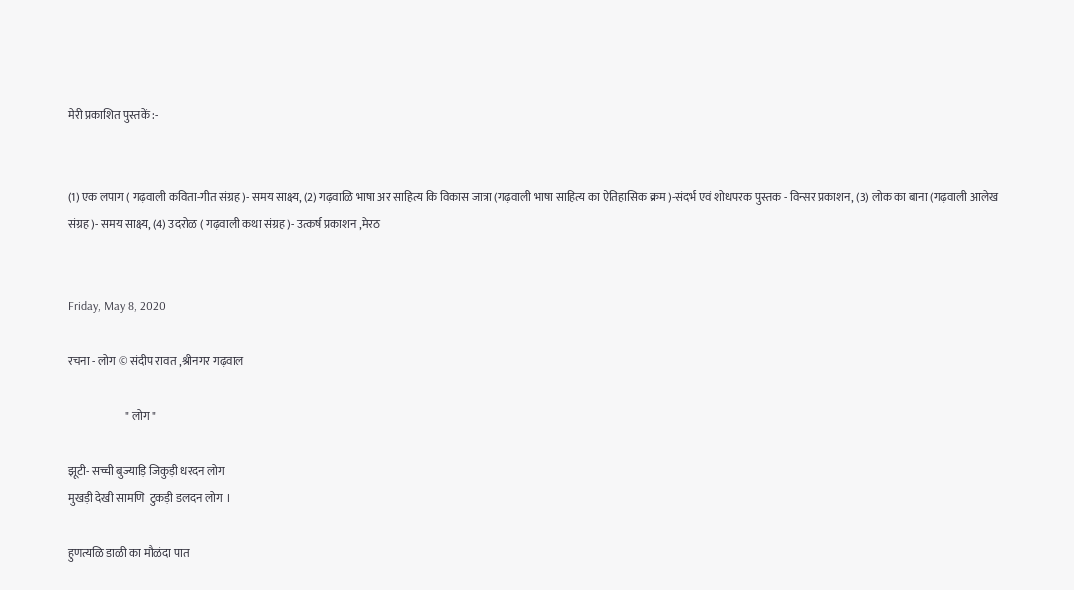मेरी प्रकाशित पुस्तकें :-


(1) एक लपाग ( गढ़वाली कविता-गीत संग्रह)- समय साक्ष्य, (2) गढ़वाळि भाषा अर साहित्य कि विकास जात्रा (गढ़वाली भाषा साहित्य का ऐतिहासिक क्रम )-संदर्भ एवं शोधपरक पुस्तक - विन्सर प्रकाशन, (3) लोक का बाना (गढ़वाली आलेख संग्रह )- समय साक्ष्य, (4) उदरोळ ( गढ़वाली कथा संग्रह )- उत्कर्ष प्रकाशन ,मेरठ


Friday, May 8, 2020

रचना - लोग © संदीप रावत ,श्रीनगर गढ़वाल

                         " लोग "

झूटी- सच्ची बुज्याड़ि जिकुड़ी धरदन लोग
मुखड़ी देखी सामणि  टुकड़ी डलदन लोग ।

हुणत्यळि डाळी का मौळंदा पात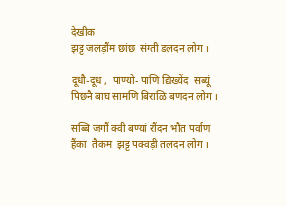देखीक
झट्ट जलड़ौंम छांछ  संग्ती डलदन लोग ।

दूधौ-दूध ,  पाण्यो- पाणि द्यिख्येंद  सब्यूं
पिछनै बाघ सामणि बिराळि बणदन लोग ।

सब्बि जगौं क्वी बण्यां रौंदन भौत पर्वाण
हैंका  तैकम  झट्ट पक्वड़ी तलदन लोग ।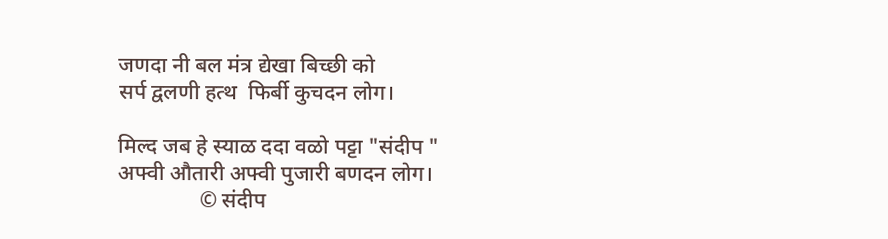जणदा नी बल मंत्र द्येखा बिच्छी को
सर्प द्वलणी हत्थ  फिर्बी कुचदन लोग।

मिल्द जब हे स्याळ ददा वळो पट्टा "संदीप "
अफ्वी औतारी अफ्वी पुजारी बणदन लोग।
               © संदीप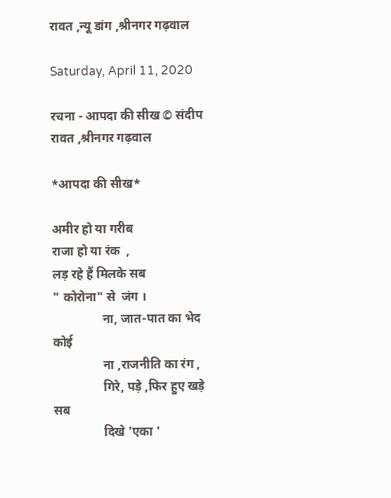रावत ,न्यू डांग ,श्रीनगर गढ़वाल

Saturday, April 11, 2020

रचना - आपदा की सीख © संदीप रावत ,श्रीनगर गढ़वाल

*आपदा की सीख*

अमीर हो या गरीब
राजा हो या रंक  ,
लड़ रहे हैं मिलके सब
" कोरोना" से  जंग ।
                ना, जात-पात का भेद कोई
                ना ,राजनीति का रंग ,
                गिरे, पड़े ,फिर हुए खड़े सब
                दिखे 'एका '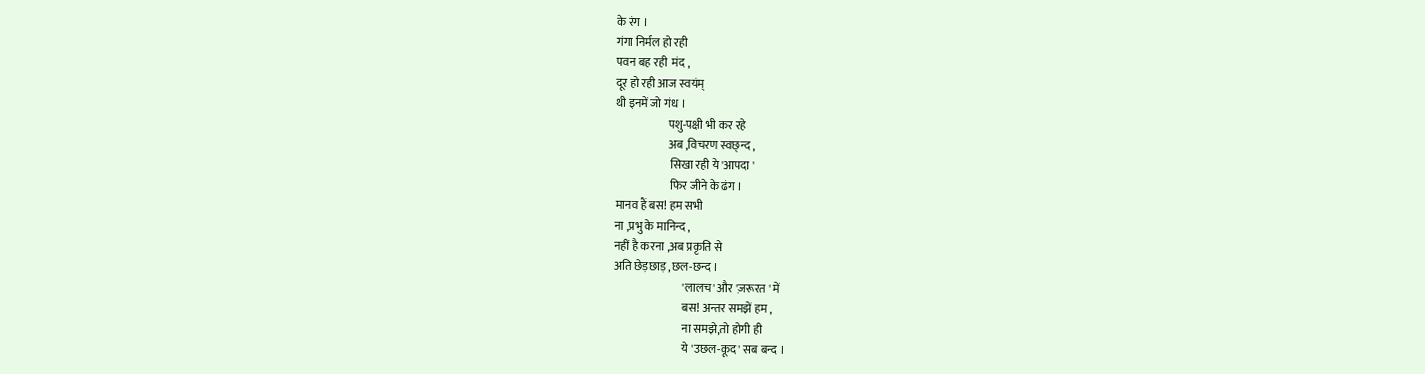के रंग ।
गंगा निर्मल हो रही
पवन बह रही  मंद ,
दूर हो रही आज स्वयंम्
थी इनमें जो गंध ।
                       पशु-पक्षी भी कर रहे
                       अब ,विचरण स्वछ्न्द ,
                        सिखा रही ये 'आपदा '
                        फिर जीने के ढंग ।
मानव हैं बस! हम सभी
ना ,प्रभु के मानिन्द ,
नहीं है करना ,अब प्रकृति से
अति छेड़छाड़ ,छल-छन्द ।
                              'लालच' और 'ज़रूरत ' में
                              बस! अन्तर समझें हम ,
                              ना समझे,तो होगी ही
                              ये 'उछल-कूद ' सब बन्द ।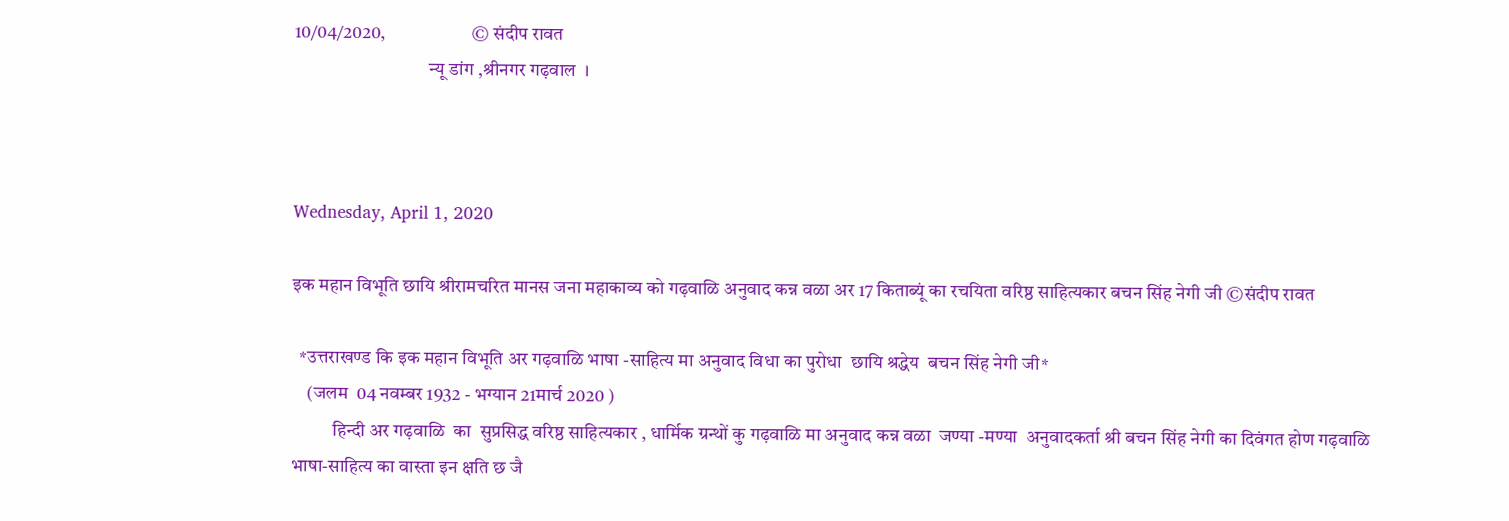10/04/2020,                       © संदीप रावत
                                    न्यू डांग ,श्रीनगर गढ़वाल  ।



Wednesday, April 1, 2020

इक महान विभूति छायि श्रीरामचरित मानस जना महाकाव्य को गढ़वाळि अनुवाद कन्न वळा अर 17 किताब्यूं का रचयिता वरिष्ठ साहित्यकार बचन सिंह नेगी जी ©संदीप रावत

  *उत्तराखण्ड कि इक महान विभूति अर गढ़वाळि भाषा -साहित्य मा अनुवाद विधा का पुरोधा  छायि श्रद्धेय  बचन सिंह नेगी जी*
    (जलम  04 नवम्बर 1932 - भग्यान 21मार्च 2020 )
           हिन्दी अर गढ़वाळि  का  सुप्रसिद्ध वरिष्ठ साहित्यकार , धार्मिक ग्रन्थों कु गढ़वाळि मा अनुवाद कन्न वळा  जण्या -मण्या  अनुवादकर्ता श्री बचन सिंह नेगी का दिवंगत होण गढ़वाळि भाषा-साहित्य का वास्ता इन क्षति छ जै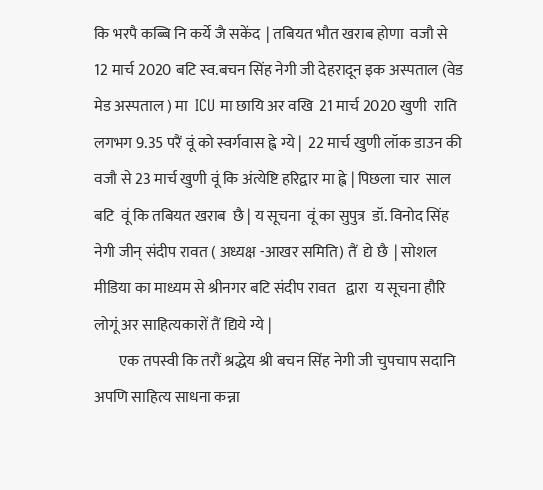कि भरपै कब्बि नि कर्ये जै सकेंद  | तबियत भौत खराब होणा  वजौ से 12 मार्च 2020 बटि स्व.बचन सिंह नेगी जी देहरादून इक अस्पताल (वेड मेड अस्पताल ) मा  ICU मा छायि अर वखि  21 मार्च 2020 खुणी  राति लगभग 9.35 परैं वूं को स्वर्गवास ह्वे ग्ये |  22 मार्च खुणी लॉक डाउन की वजौ से 23 मार्च खुणी वूं कि अंत्येष्टि हरिद्वार मा ह्वे | पिछला चार  साल बटि  वूं कि तबियत खराब  छै | य सूचना  वूं का सुपुत्र  डॉ. विनोद सिंह नेगी जीन् संदीप रावत ( अध्यक्ष -आखर समिति) तैं  द्ये छै  | सोशल मीडिया का माध्यम से श्रीनगर बटि संदीप रावत   द्वारा  य सूचना हौरि लोगूं अर साहित्यकारों तैं द्यिये ग्ये |
        एक तपस्वी कि तरौं श्रद्धेय श्री बचन सिंह नेगी जी चुपचाप सदानि अपणि साहित्य साधना कन्ना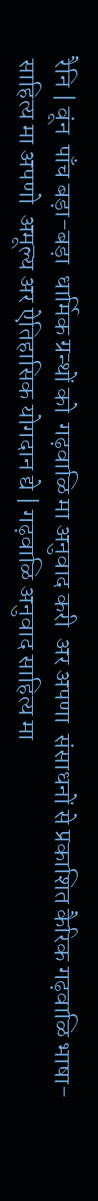रैनि | वूंन  पाँच बड़ा-बड़ा  धार्मिक ग्रन्थों को  गढ़वाळि मा अनुवाद करी  अर अपणा  संसाधनों से प्रकाशित कैरिक गढ़वाळि भाषा-साहित्य मा अपणो  अमूल्य अर ऐतिहासिक योगदान द्ये | गढ़वाळि अनुवाद साहित्य मा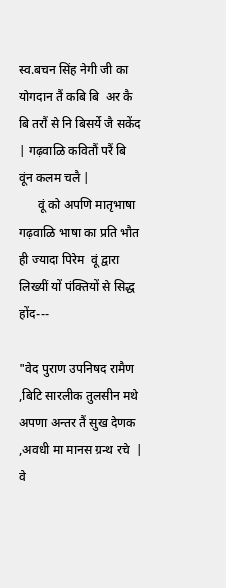स्व.बचन सिंह नेगी जी का योगदान तैं कबि बि  अर कै बि तरौं से नि बिसर्ये जै सकेंद | गढ़वाळि कवितौं परैं बि वूंन कलम चलै |
      वूं को अपणि मातृभाषा गढ़वाळि भाषा का प्रति भौत ही ज्यादा पिरेम  वूं द्वारा लिख्यीं यों पंक्तियों से सिद्ध होंद---

"वेद पुराण उपनिषद रामैण ,बिटि सारलीक तुलसीन मथे
अपणा अन्तर तैं सुख देणक ,अवधी मा मानस ग्रन्थ रचे  |
वे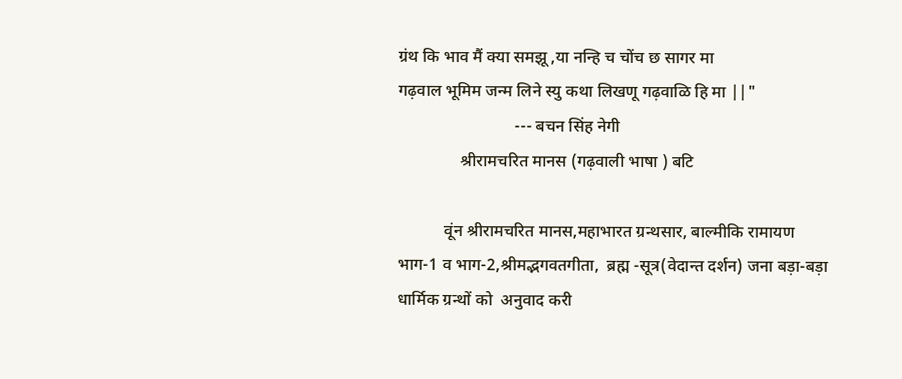ग्रंथ कि भाव मैं क्या समझू ,या नन्हि च चोंच छ सागर मा
गढ़वाल भूमिम जन्म लिने स्यु कथा लिखणू गढ़वाळि हि मा ||"
                            --- बचन सिंह नेगी
               श्रीरामचरित मानस (गढ़वाली भाषा ) बटि

           वूंन श्रीरामचरित मानस,महाभारत ग्रन्थसार, बाल्मीकि रामायण भाग-1 व भाग-2,श्रीमद्भगवतगीता,  ब्रह्म -सूत्र(वेदान्त दर्शन) जना बड़ा-बड़ा  धार्मिक ग्रन्थों को  अनुवाद करी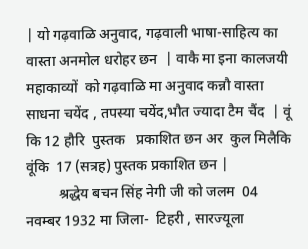| यो गढ़वाळि अनुवाद, गढ़वाली भाषा-साहित्य का वास्ता अनमोल धरोहर छन  | वाकै मा इना कालजयी महाकाव्यों  को गढ़वाळि मा अनुवाद कन्नौ वास्ता साधना चयेंद , तपस्या चयेंद,भौत ज्यादा टैम चैंद  | वूं कि 12 हौरि  पुस्तक   प्रकाशित छन अर  कुल मिलैकि वूंकि  17 (सत्रह) पुस्तक प्रकाशित छन |
         श्रद्धेय बचन सिंह नेगी जी को जलम  04 नवम्बर 1932 मा जिला-  टिहरी , सारज्यूला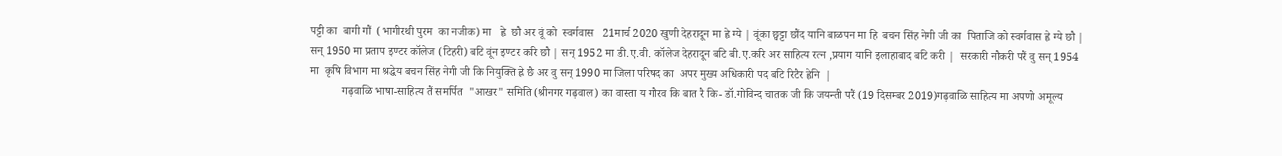पट्टी का  बागी गौं  (भागीरथी पुरम  का नजीक) मा   ह्वे  छौ अर वूं को  स्वर्गवास   21मार्च 2020 खुणी देहरादून मा ह्वे ग्ये | वूंका छ्वट्टा छौंद यानि बाळपन मा हि  बचन सिंह नेगी जी का  पिताजि को स्वर्गवास ह्वे ग्ये छौ | सन् 1950 मा प्रताप इण्टर कॉलेज (टिहरी) बटि वूंन इण्टर करि छौ | सन् 1952 मा डी.ए.वी. कॉलेज देहरादून बटि बी.ए.करि अर साहित्य रत्न ,प्रयाग यानि इलाहाबाद बटि करी |  सरकारी नौकरी परैं वु सन् 1954 मा  कृषि विभाग मा श्रद्धेय बचन सिंह नेगी जी कि नियुक्ति ह्ले छै अर वु सन् 1990 मा जिला परिषद का  अपर मुख्य अधिकारी पद बटि रिटैर ह्वेनि  |
           गढ़वाळि भाषा-साहित्य तैं समर्पित  "आखर" समिति(श्रीनगर गढ़वाल) का वास्ता य गौरव कि बात रै कि- डॉ.गोविन्द चातक जी कि जयन्ती परैं (19 दिसम्बर 2019)गढ़वाळि साहित्य मा अपणो अमूल्य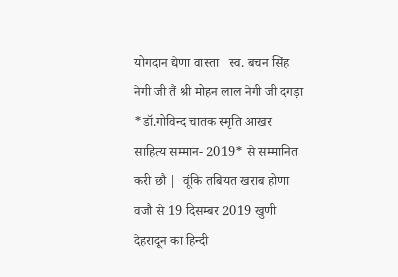योगदान द्येणा वास्ता   स्व. बचन सिंह नेगी जी तैं श्री मोहन लाल नेगी जी दगड़ा *डॉ.गोविन्द चातक स्मृति आखर साहित्य सम्मान- 2019* से सम्मानित करी छौ |  वूंकि तबियत खराब होणा वजौ से 19 दिसम्बर 2019 खुणी देहरादून का हिन्दी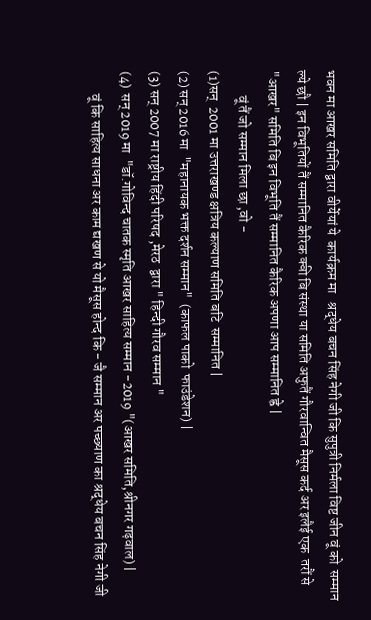भवन मा आखर समिति द्वारा वीर्येयां ये  कार्यक्रम मा   श्रद्धेय बचन सिंह नेगी जी कि सुपुत्री निर्मला विष्ट जीन वूं को  सम्मान  ल्ये छौ | इन विभूतियों तैं सम्मानित कैरिक क्वी बि संस्था या समिति अफुतैं गौरवान्वित मैसूस कर्द अर इलैई एक  तरौं से "आखर" समिति बि इन विभूति तैं सम्मानित कैरिक अपणा आप सम्मानित ह्वे |
         वूं तैं जो सम्मान मिला छा ,वो -
(1)सन्  2001 मा उत्तराखण्ड क्षत्रिय कल्याण समिति बटि  सम्मानित |
(2) सन् 2016 मा  "महानायक भक्त दर्शन सम्मान"  (काफल पाको  फाउंडेशन) |
(3) सन् 2007 मा राष्ट्रीय हिंदी परिषद ,मेरठ  द्वारा " हिन्दी गौरव सम्मान "
(4)  सन् 2019 मा  "डॉ.गोविन्द चातक स्मृति आखर साहित्य सम्मान -2019 "(आखर समिति,श्रीनगर गढ़वाल) |
        वूं कि साहित्य साधना अर काम द्यखण से यो मैसूस होन्द कि - जै सम्मान अर पच्छ्याण का श्रद्धेय बचन सिंह नेगी जी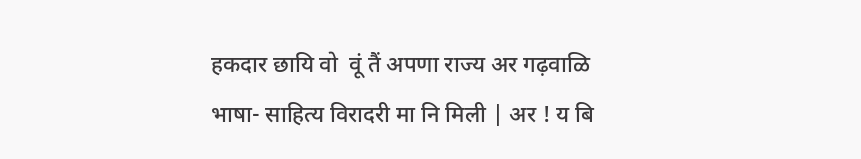हकदार छायि वो  वूं तैं अपणा राज्य अर गढ़वाळि भाषा- साहित्य विरादरी मा नि मिली | अर ! य बि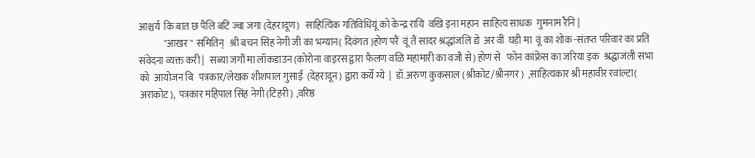आश्चर्य  कि बात छ पैलि बटि ज्वा जगा (देहरादूण)   साहित्यिक गतिविधियूं को केन्द्र रायि  वखि इना महान  साहित्य साधक  गुमनाम रैनि |
             "आखर " समितिन्   श्री बचन सिंह नेगी जी का भग्यान( दिवंगत )होण परैं  वूं तैं सादर श्रद्धांजलि द्ये  अर वीं  घड़ी मा  वूं का शोक -संतप्त परिवार का प्रति संवेदना व्यक्त करी |   सब्या जगौं मा लॉकडाउन (कोरोना वाइरस द्वारा फैलण वळि महामारी का वजौ से) होण से   फोन कांफ्रेंस का जरिया इक  श्रद्धाजंली सभा को  आयोजन बि   पत्रकार/लेखक शीशपाल गुसाईं  (देहरादून) द्वारा कर्ये ग्ये  |  डॉ.अरुण कुकसाल (श्रीकोट/श्रीनगर )  ,साहित्यकार श्री महावीर रवांल्टा( अराकोट),  पत्रकार महिपाल सिंह नेगी (टिहरी ) ,वरिष्ठ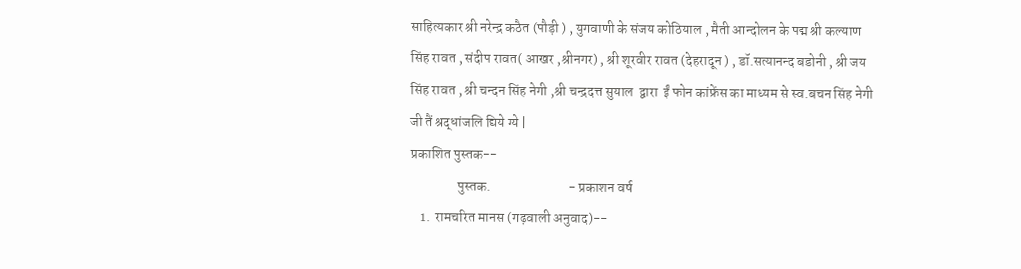साहित्यकार श्री नरेन्द्र कठैत (पौड़ी ) , युगवाणी के संजय कोठियाल , मैती आन्दोलन के पद्म श्री कल्याण सिंह रावत , संदीप रावत( आखर ,श्रीनगर) , श्री शूरवीर रावत (देहरादून ) , डॉ.सत्यानन्द बडोनी , श्री जय सिंह रावत , श्री चन्दन सिंह नेगी ,श्री चन्द्रदत्त सुयाल  द्वारा  ईं फोन कांफ्रेंस का माध्यम से स्व.बचन सिंह नेगी जी तैं श्रद्धांजलि द्यिये ग्ये |
प्रकाशित पुस्तक--
                 पुस्तक.                            - प्रकाशन वर्ष
    1.  रामचरित मानस (गढ़वाली अनुवाद)--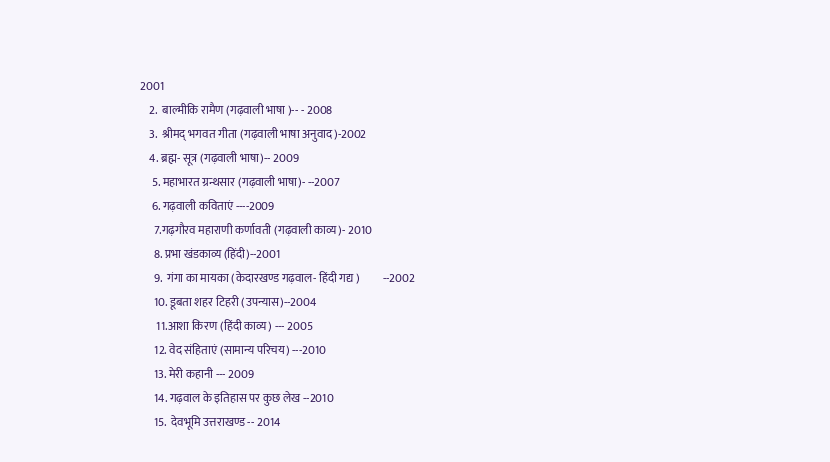2001
    2.  बाल्मीकि रामैण (गढ़वाली भाषा )-- - 2008
    3.  श्रीमद् भगवत गीता (गढ़वाली भाषा अनुवाद)-2002
    4. ब्रह्म- सूत्र (गढ़वाली भाषा)-- 2009
     5. महाभारत ग्रन्थसार (गढ़वाली भाषा)- --2007
     6. गढ़वाली कविताएं ----2009
      7.गढ़गौरव महाराणी कर्णावती (गढ़वाली काव्य)- 2010
      8. प्रभा खंडकाव्य (हिंदी)--2001
      9.  गंगा का मायका (केदारखण्ड गढ़वाल- हिंदी गद्य )          --2002
      10. डूबता शहर टिहरी (उपन्यास)--2004
       11.आशा किरण (हिंदी काव्य) --- 2005
      12. वेद संहिताएं (सामान्य परिचय) ---2010
      13. मेरी कहानी --- 2009
      14. गढ़वाल के इतिहास पर कुछ लेख --2010
      15.  देवभूमि उत्तराखण्ड -- 2014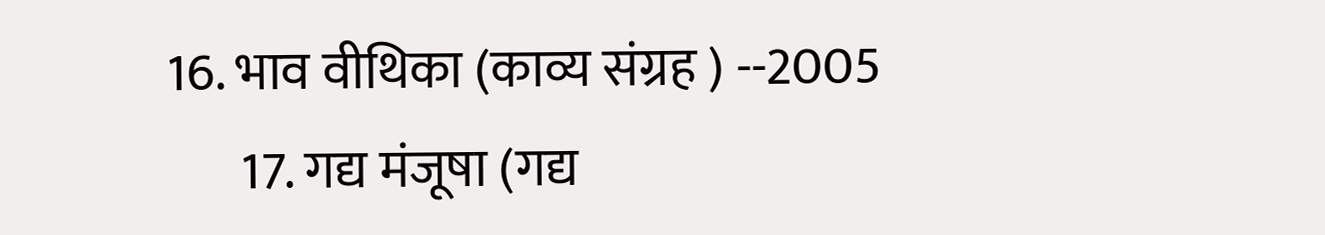16. भाव वीथिका (काव्य संग्रह ) --2005
       17. गद्य मंजूषा (गद्य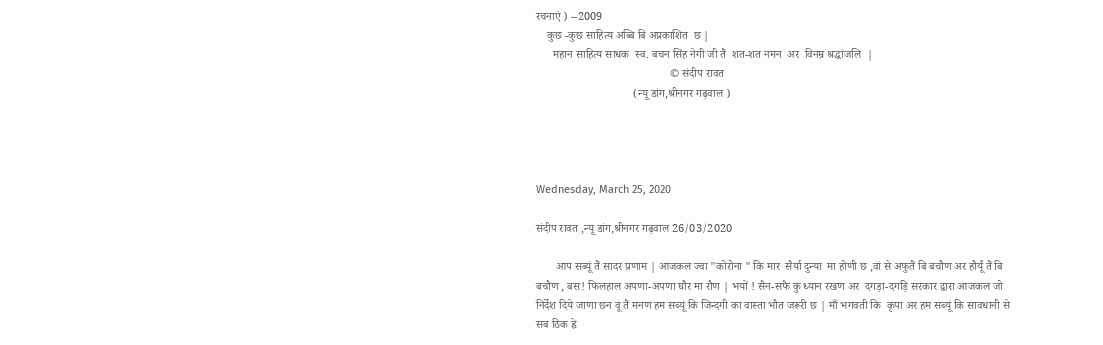रचनाएं ) --2009
    कुछ -कुछ साहित्य अब्बि बि अप्रकाशित  छ |
      महान साहित्य साधक  स्व. बचन सिंह नेगी जी तैं  शत-शत नमन  अर  विनम्र श्रद्धांजलि  |
                                               © संदीप रावत
                                  (न्यू डांग,श्रीनगर गढ़वाल )




Wednesday, March 25, 2020

संदीप रावत ,न्यू डांग,श्रीनगर गढ़वाल 26/03/2020

       आप सब्यूं तैं सादर प्रणाम | आजकल ज्वा "कोरोना " कि मार  सैर्या दुन्या  मा होणी छ ,वां से अफुतैं बि बचौण अर हौर्यूं तैं बि बचौण , बस! फिलहाल अपणा-अपणा घौर मा रौण | भयों ! सैन-सफै कु ध्यान रखण अर  दगड़ा-दगड़ि सरकार द्वारा आजकल जो निर्देश दिये जाणा छन वूं तैं मनण हम सब्यूं कि जिन्दगी का वास्ता भौत जरूरी छ | माँ भगवती कि  कृपा अर हम सब्यूं कि सावधानी से सब ठिक ह्वे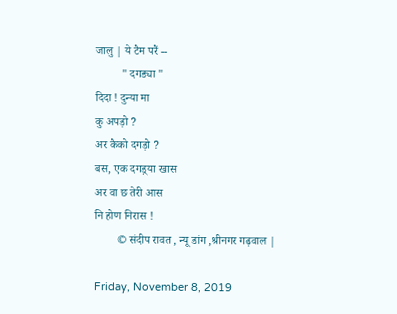जालु | ये टैम परैं --
         " दगड्या "
दिदा ! दुन्या मा
कु अपड़ो ?
अर कैको दगड़ो ?
बस, एक दगड़्या खास
अर वा छ तेरी आस
नि होण निरास !
        © संदीप रावत , न्यू डांग ,श्रीनगर गढ़वाल |

Friday, November 8, 2019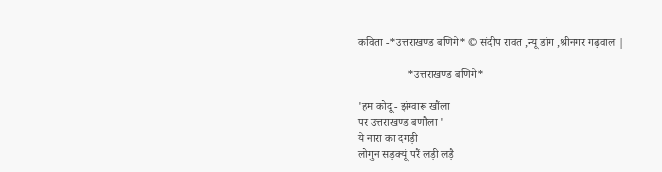कविता -*उत्तराखण्ड बणिगे* © संदीप रावत ,न्यू डांग ,श्रीनगर गढ़वाल |

                 *उत्तराखण्ड बणिगे*

'हम कोदू - झंग्वारू खौंला
पर उत्तराखण्ड बणौला '
ये नारा का दगड़ी
लोगुन सड़क्यूं परैं लड़ी लड़ै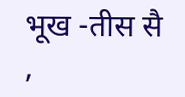भूख -तीस सै ,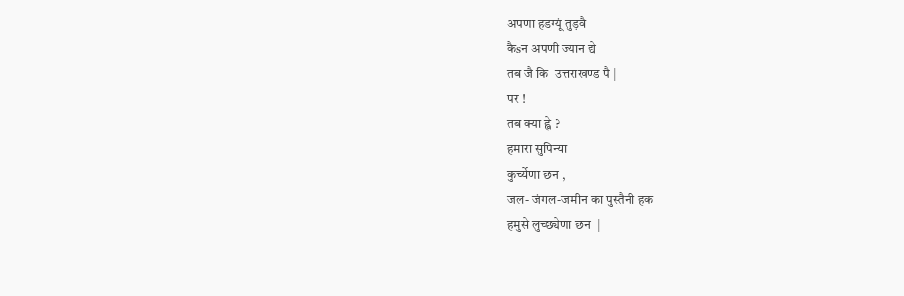अपणा हडग्यूं तुड़वै
कैsन अपणी ज्यान द्ये
तब जै कि  उत्तराखण्ड पै |
पर !
तब क्या ह्वे ?
हमारा सुपिन्या
कुर्च्येणा छन ,
जल- जंगल-जमीन का पुस्तैनी हक
हमुसे लुच्छ्येणा छन  |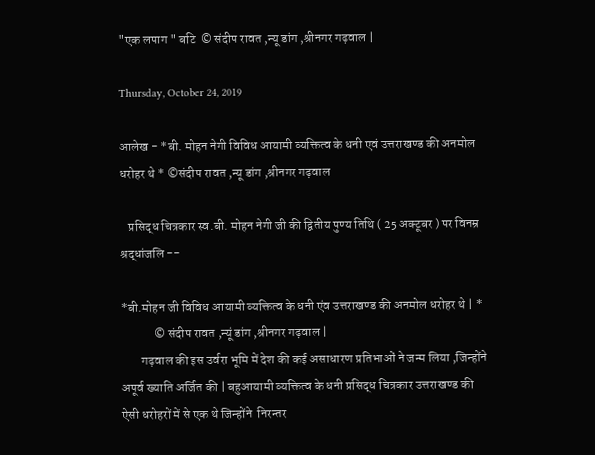"एक लपाग " बटि  © संदीप रावत ,न्यू डांग ,श्रीनगर गढ़वाल |

Thursday, October 24, 2019

आलेख - *बी. मोहन नेगी विविध आयामी व्यक्तित्व के धनी एवं उत्तराखण्ड की अनमोल धरोहर थे * ©संदीप रावत ,न्यू डांग ,श्रीनगर गढ़वाल

   प्रसिद्ध चित्रकार स्व.बी. मोहन नेगी जी की द्वितीय पुण्य तिथि ( 25 अक्टूबर ) पर विनम्र श्रद्धांजलि --

*बी.मोहन जी विविध आयामी व्यक्तित्व के धनी एंव उत्तराखण्ड की अनमोल धरोहर थे | *
             © संदीप रावत ,न्यूं डांग ,श्रीनगर गढ़वाल |
        गढ़वाल की इस उर्वरा भूमि में देश की कई असाधारण प्रतिभाओं ने जन्म लिया ,जिन्होंने अपूर्व ख्याति अर्जित की | बहुआयामी व्यक्तित्व के धनी प्रसिद्ध चित्रकार उत्तराखण्ड की ऐसी धरोहरों में से एक थे जिन्होंने  निरन्तर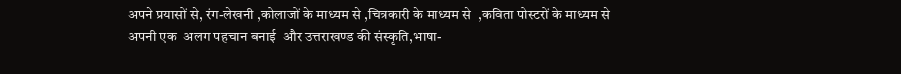अपने प्रयासों से, रंग-लेखनी ,कोलाजों के माध्यम से ,चित्रकारी के माध्यम से  ,कविता पोस्टरों के माध्यम से अपनी एक  अलग पहचान बनाई  और उत्तराखण्ड की संस्कृति,भाषा-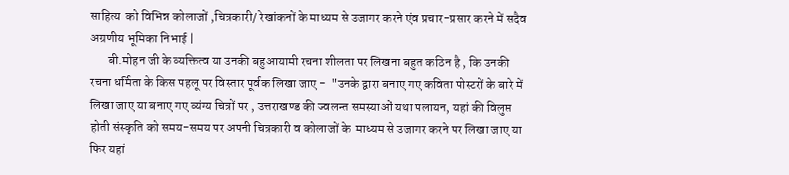साहित्य  को विभिन्न कोलाजों ,चित्रकारी/ रेखांकनों के माध्यम से उजागर करने एंव प्रचार-प्रसार करने में सदैव अग्रणीय भूमिका निभाई |
       बी.मोहन जी के व्यक्तित्व या उनकी बहुआयामी रचना शीलता पर लिखना बहुत कठिन है , कि उनकी रचना धर्मिता के किस पहलू पर विस्तार पूर्वक लिखा जाए -  "उनके द्वारा बनाए गए कविता पोस्टरों के बारे में लिखा जाए या बनाए गए व्यंग्य चित्रों पर , उत्तराखण्ड की ज्वलन्त समस्याओं यथा पलायन, यहां की विलुप्त होती संस्कृति को समय-समय पर अपनी चित्रकारी व कोलाजों के  माध्यम से उजागर करने पर लिखा जाए या फिर यहां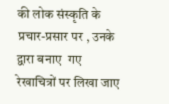की लोक संस्कृति के प्रचार-प्रसार पर , उनके द्वारा बनाए  गए रेखाचित्रों पर लिखा जाए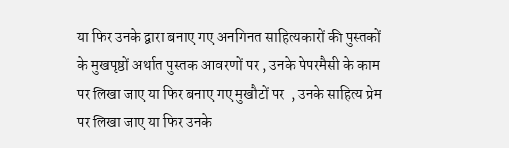या फिर उनके द्वारा बनाए गए अनगिनत साहित्यकारों की पुस्तकों के मुखपृष्ठों अर्थात पुस्तक आवरणों पर , उनके पेपरमैसी के काम पर लिखा जाए या फिर बनाए गए मुखौटों पर  , उनके साहित्य प्रेम पर लिखा जाए या फिर उनके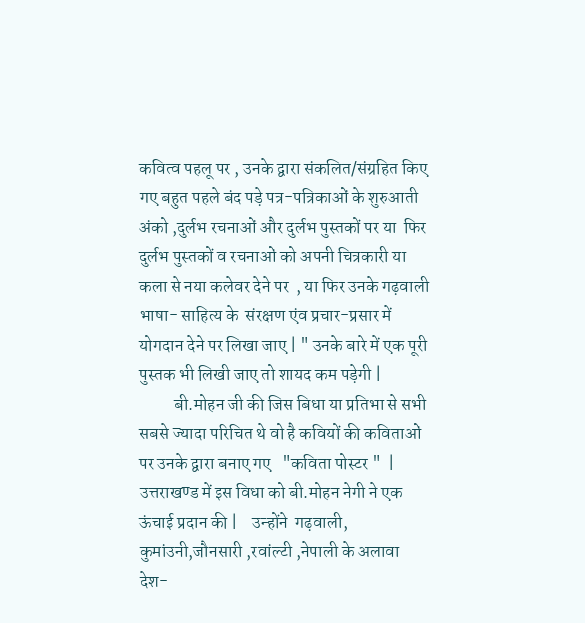कवित्व पहलू पर , उनके द्वारा संकलित/संग्रहित किए गए बहुत पहले बंद पड़े पत्र-पत्रिकाओं के शुरुआती अंको ,दुर्लभ रचनाओं और दुर्लभ पुस्तकों पर या  फिर दुर्लभ पुस्तकों व रचनाओं को अपनी चित्रकारी या कला से नया कलेवर देने पर  , या फिर उनके गढ़वाली भाषा- साहित्य के  संरक्षण एंव प्रचार-प्रसार में योगदान देने पर लिखा जाए | " उनके बारे में एक पूरी पुस्तक भी लिखी जाए तो शायद कम पड़ेगी |
          बी.मोहन जी की जिस बिधा या प्रतिभा से सभी सबसे ज्यादा परिचित थे वो है कवियों की कविताओं पर उनके द्वारा बनाए गए   "कविता पोस्टर "  |  उत्तराखण्ड में इस विधा को बी.मोहन नेगी ने एक ऊंचाई प्रदान की |    उन्होंने  गढ़वाली, कुमांउनी,जौनसारी ,रवांल्टी ,नेपाली के अलावा  देश-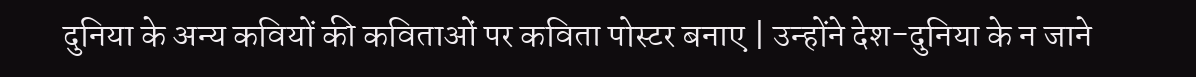दुनिया के अन्य कवियों की कविताओं पर कविता पोस्टर बनाए | उन्होंने देश-दुनिया के न जाने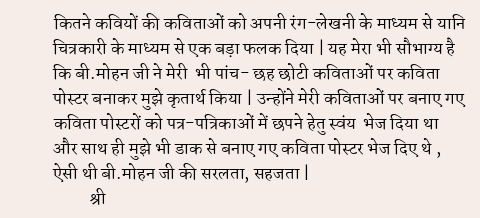कितने कवियों की कविताओं को अपनी रंग-लेखनी के माध्यम से यानि चित्रकारी के माध्यम से एक बड़ा फलक दिया | यह मेरा भी सौभाग्य है कि बी.मोहन जी ने मेरी  भी पांच- छह छोटी कविताओं पर कविता पोस्टर बनाकर मुझे कृतार्थ किया | उन्होंने मेरी कविताओं पर बनाए गए कविता पोस्टरों को पत्र-पत्रिकाओं में छपने हेतु स्वंय  भेज दिया था  और साथ ही मुझे भी डाक से बनाए गए कविता पोस्टर भेज दिए थे , ऐसी थी बी.मोहन जी की सरलता, सहजता |
          श्री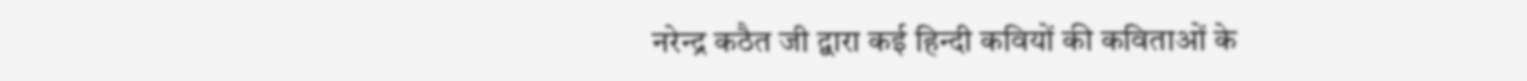नरेन्द्र कठैत जी द्वारा कई हिन्दी कवियों की कविताओं के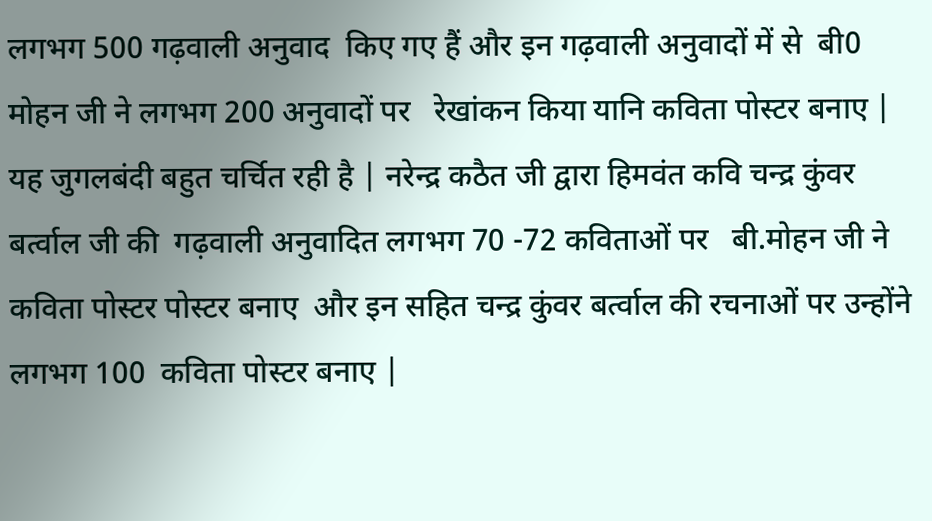लगभग 500 गढ़वाली अनुवाद  किए गए हैं और इन गढ़वाली अनुवादों में से  बी0 मोहन जी ने लगभग 200 अनुवादों पर   रेखांकन किया यानि कविता पोस्टर बनाए | यह जुगलबंदी बहुत चर्चित रही है | नरेन्द्र कठैत जी द्वारा हिमवंत कवि चन्द्र कुंवर बर्त्वाल जी की  गढ़वाली अनुवादित लगभग 70 -72 कविताओं पर   बी.मोहन जी ने कविता पोस्टर पोस्टर बनाए  और इन सहित चन्द्र कुंवर बर्त्वाल की रचनाओं पर उन्होंने लगभग 100  कविता पोस्टर बनाए |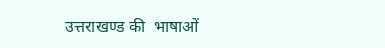उत्तराखण्ड की  भाषाओं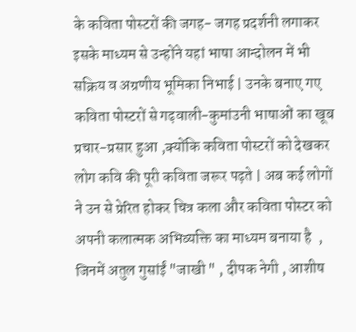के कविता पोस्टरों की जगह- जगह प्रदर्शनी लगाकर इसके माध्यम से उन्होंने यहां भाषा आन्दोलन में भी सक्रिय व अग्रणीय भूमिका निभाई | उनके बनाए गए कविता पोस्टरों से गढ़वाली-कुमांउनी भाषाओं का खूब प्रचार-प्रसार हुआ ,क्योंकि कविता पोस्टरों को देखकर लोग कवि की पूरी कविता जरूर पढ़ते | अब कई लोगों ने उन से प्रेरित होकर चित्र कला और कविता पोस्टर को अपनी कलात्मक अभिव्यक्ति का माध्यम बनाया है  , जिनमें अतुल गुसांईं "जाखी " , दीपक नेगी , आशीष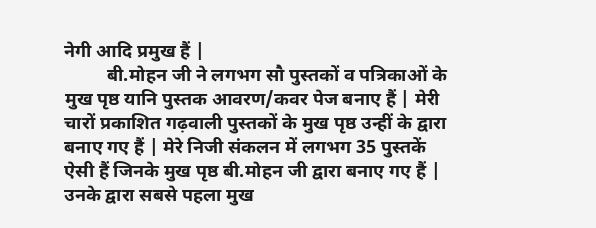नेगी आदि प्रमुख हैं |
         बी.मोहन जी ने लगभग सौ पुस्तकों व पत्रिकाओं के मुख पृष्ठ यानि पुस्तक आवरण/कवर पेज बनाए हैं | मेरी चारों प्रकाशित गढ़वाली पुस्तकों के मुख पृष्ठ उन्हीं के द्वारा बनाए गए हैं | मेरे निजी संकलन में लगभग 35 पुस्तकें  ऐसी हैं जिनके मुख पृष्ठ बी.मोहन जी द्वारा बनाए गए हैं | उनके द्वारा सबसे पहला मुख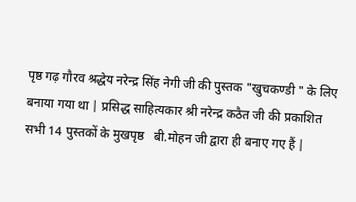पृष्ठ गढ़ गौरव श्रद्धेय नरेन्द्र सिंह नेगी जी की पुस्तक "खुचकण्डी " के लिए बनाया गया था | प्रसिद्ध साहित्यकार श्री नरेन्द्र कठैत जी की प्रकाशित सभी 14 पुस्तकों के मुखपृष्ठ   बी.मोहन जी द्वारा ही बनाए गए हैं |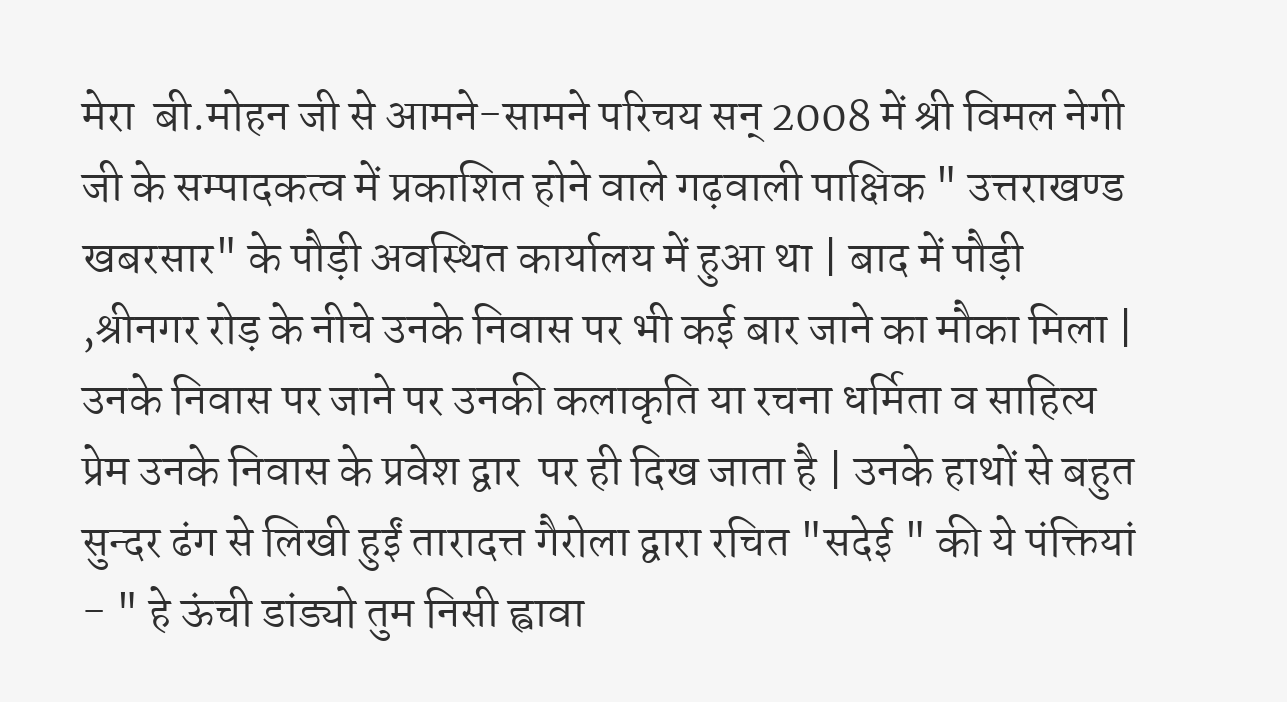मेरा  बी.मोहन जी से आमने-सामने परिचय सन् 2008 में श्री विमल नेगी जी के सम्पादकत्व में प्रकाशित होने वाले गढ़वाली पाक्षिक " उत्तराखण्ड खबरसार" के पौड़ी अवस्थित कार्यालय में हुआ था | बाद में पौड़ी ,श्रीनगर रोड़ के नीचे उनके निवास पर भी कई बार जाने का मौका मिला | उनके निवास पर जाने पर उनकी कलाकृति या रचना धर्मिता व साहित्य प्रेम उनके निवास के प्रवेश द्वार  पर ही दिख जाता है | उनके हाथों से बहुत सुन्दर ढंग से लिखी हुईं तारादत्त गैरोला द्वारा रचित "सदेई " की ये पंक्तियां - " हे ऊंची डांड्यो तुम निसी ह्वावा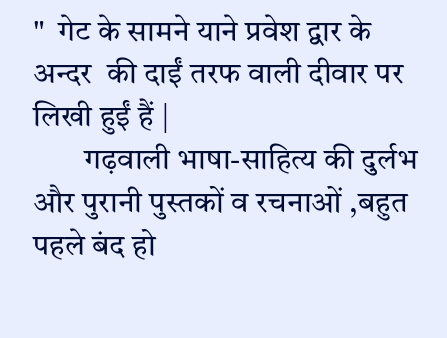"  गेट के सामने याने प्रवेश द्वार के अन्दर  की दाईं तरफ वाली दीवार पर लिखी हुईं हैं |
        गढ़वाली भाषा-साहित्य की दुर्लभ और पुरानी पुस्तकों व रचनाओं ,बहुत पहले बंद हो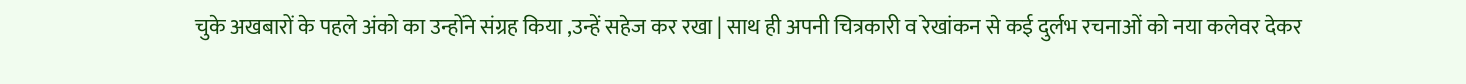चुके अखबारों के पहले अंको का उन्होंने संग्रह किया ,उन्हें सहेज कर रखा | साथ ही अपनी चित्रकारी व रेखांकन से कई दुर्लभ रचनाओं को नया कलेवर देकर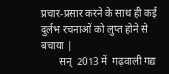प्रचार-प्रसार करने के साथ ही कई दुर्लभ रचनाओं को लुप्त होने से बचाया |
       सन्  2013 में  गढ़वाली गद्य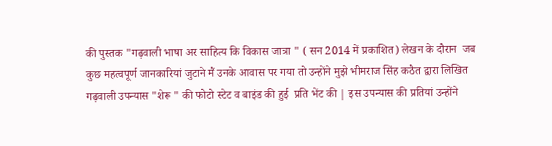की पुस्तक "गढ़वाली भाषा अर साहित्य कि विकास जात्रा " ( सन 2014 में प्रकाशित) लेखन के दौरान  जब कुछ महत्वपूर्ण जानकारियां जुटाने मैं उनके आवास पर गया तो उन्होंने मुझे भीमराज सिंह कठैत द्वारा लिखित गढ़वाली उपन्यास "शेरू " की फोटो स्टेट व बाइंड की हुई  प्रति भेंट की | इस उपन्यास की प्रतियां उन्होंने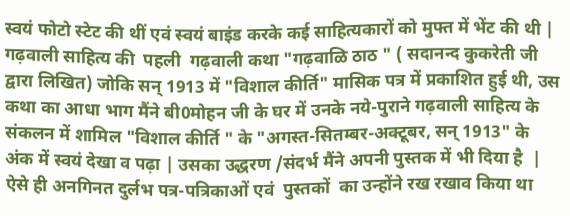स्वयं फोटो स्टेट की थीं एवं स्वयं बाइंड करके कई साहित्यकारों को मुफ्त में भेंट की थी | गढ़वाली साहित्य की  पहली  गढ़वाली कथा "गढ़वाळि ठाठ " ( सदानन्द कुकरेती जी द्वारा लिखित) जोकि सन् 1913 में "विशाल कीर्ति" मासिक पत्र में प्रकाशित हुई थी, उस कथा का आधा भाग मैंने बी0मोहन जी के घर में उनके नये-पुराने गढ़वाली साहित्य के संकलन में शामिल "विशाल कीर्ति " के "अगस्त-सितम्बर-अक्टूबर, सन् 1913" के अंक में स्वयं देखा व पढ़ा | उसका उद्धरण /संदर्भ मैंने अपनी पुस्तक में भी दिया है  | ऐसे ही अनगिनत दुर्लभ पत्र-पत्रिकाओं एवं  पुस्तकों  का उन्होंने रख रखाव किया था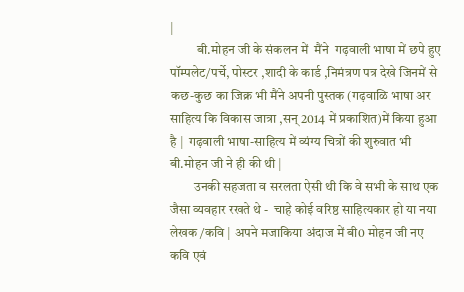|
          बी.मोहन जी के संकलन में  मैंने  गढ़वाली भाषा में छपे हुए पॉम्पलेट/पर्चे, पोस्टर ,शादी के कार्ड ,निमंत्रण पत्र देखे जिनमें से कछ-कुछ का जिक्र भी मैंने अपनी पुस्तक (गढ़वाळि भाषा अर साहित्य कि विकास जात्रा ,सन् 2014 में प्रकाशित)में किया हुआ है |  गढ़वाली भाषा-साहित्य में व्यंग्य चित्रों की शुरुवात भी बी.मोहन जी ने ही की थी |
         उनकी सहजता व सरलता ऐसी थी कि वे सभी के साथ एक जैसा व्यवहार रखते थे -  चाहे कोई वरिष्ठ साहित्यकार हो या नया लेखक /कवि | अपने मजाकिया अंदाज में बी0 मोहन जी नए कवि एवं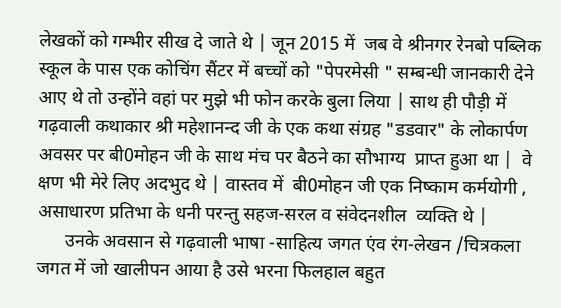लेखकों को गम्भीर सीख दे जाते थे | जून 2015 में  जब वे श्रीनगर रेनबो पब्लिक स्कूल के पास एक कोचिंग सैंटर में बच्चों को "पेपरमेसी " सम्बन्धी जानकारी देने आए थे तो उन्होंने वहां पर मुझे भी फोन करके बुला लिया | साथ ही पौड़ी में गढ़वाली कथाकार श्री महेशानन्द जी के एक कथा संग्रह "डडवार" के लोकार्पण अवसर पर बी0मोहन जी के साथ मंच पर बैठने का सौभाग्य  प्राप्त हुआ था |  वे   क्षण भी मेरे लिए अदभुद थे | वास्तव में  बी0मोहन जी एक निष्काम कर्मयोगी , असाधारण प्रतिभा के धनी परन्तु सहज-सरल व संवेदनशील  व्यक्ति थे |
      उनके अवसान से गढ़वाली भाषा -साहित्य जगत एंव रंग-लेखन /चित्रकला जगत में जो खालीपन आया है उसे भरना फिलहाल बहुत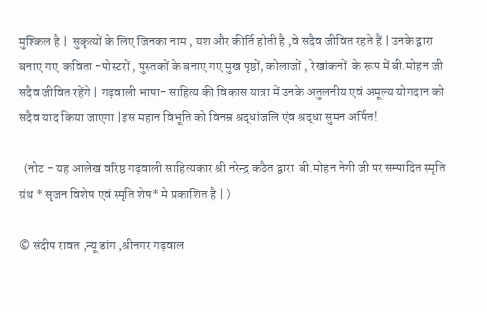मुश्किल है |  सुकृत्यों के लिए जिनका नाम , यश और कीर्ति होती है ,वे सदैव जीवित रहते हैं | उनके द्वारा बनाए गए  कविता -पोस्टरों , पुस्तकों के बनाए गए मुख पृष्ठों, कोलाजों , रेखांकनों  के रूप में बी.मोहन जी  सदैव जीवित रहेंगे | गढ़वाली भाषा- साहित्य की विकास यात्रा में उनके अतुलनीय एवं अमूल्य योगदान को सदैव याद किया जाएगा |इस महान विभूति को विनम्र श्रद्धांजलि एंव श्रद्धा सुमन अर्पित!

  (नोट - यह आलेख वरिष्ठ गढ़वाली साहित्यकार श्री नरेन्द्र कठैत द्वारा  बी.मोहन नेगी जी पर सम्पादित स्मृति ग्रंथ * सृजन विशेष एवं स्मृति शेष* मे प्रकाशित है | )

© संदीप रावत ,न्यू डांग ,श्रीनगर गढ़वाल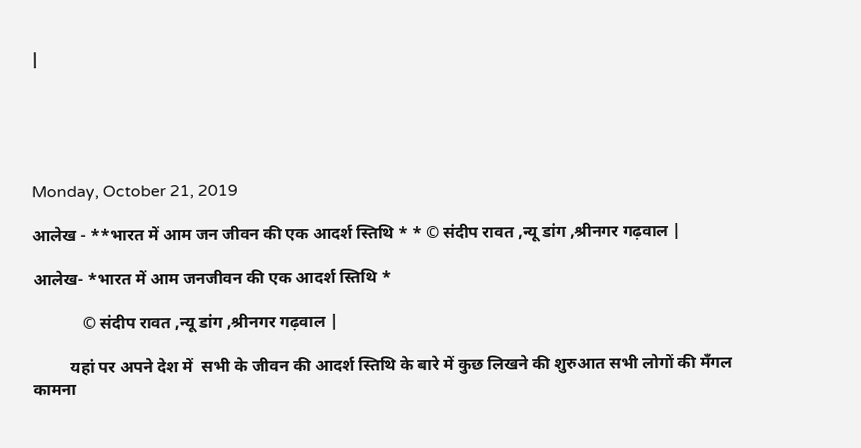|





Monday, October 21, 2019

आलेख - **भारत में आम जन जीवन की एक आदर्श स्तिथि * * © संदीप रावत ,न्यू डांग ,श्रीनगर गढ़वाल |

आलेख- *भारत में आम जनजीवन की एक आदर्श स्तिथि *

            © संदीप रावत ,न्यू डांग ,श्रीनगर गढ़वाल |

         यहां पर अपने देश में  सभी के जीवन की आदर्श स्तिथि के बारे में कुछ लिखने की शुरुआत सभी लोगों की मँगल कामना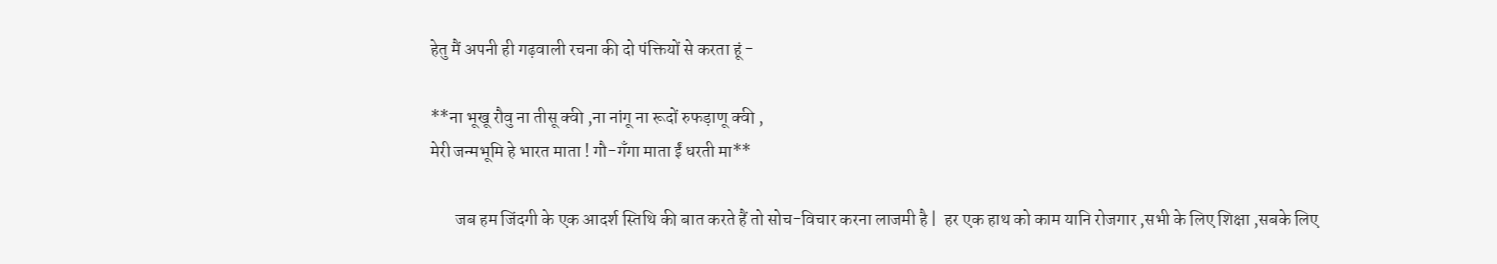हेतु मैं अपनी ही गढ़वाली रचना की दो पंक्तियों से करता हूं -

**ना भूखू रौवु ना तीसू क्वी ,ना नांगू ना रूदों रुफड़ाणू क्वी ,
मेरी जन्मभूमि हे भारत माता ! गौ-गँगा माता ईं धरती मा**

       जब हम जिंदगी के एक आदर्श स्तिथि की बात करते हैं तो सोच-विचार करना लाजमी है |  हर एक हाथ को काम यानि रोजगार ,सभी के लिए शिक्षा ,सबके लिए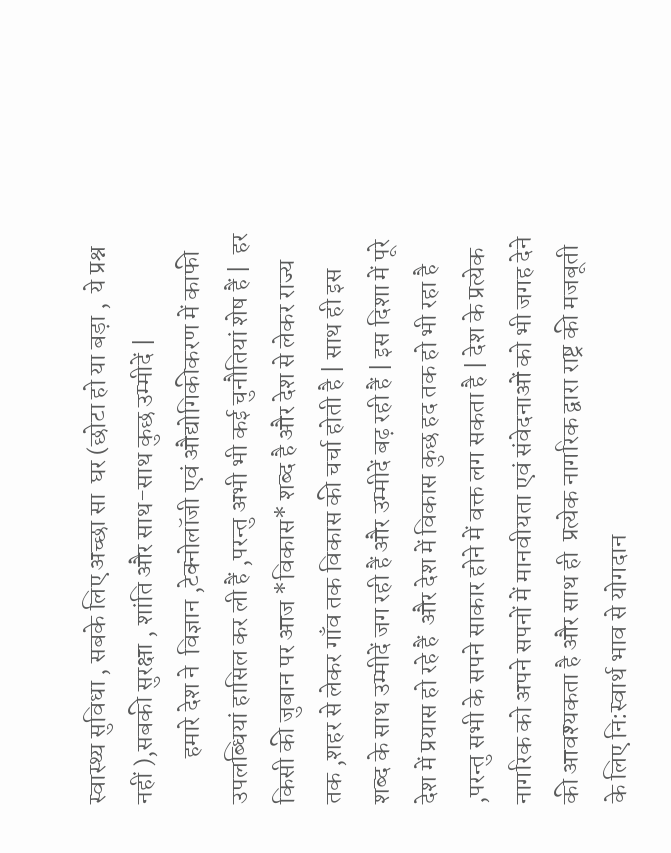स्वास्थ्य सुविधा , सबके लिए अच्छा सा  घर (छोटा हो या बड़ा ,  ये प्रश्न नहीं ),सबकी सुरक्षा , शांति और साथ-साथ कुछ उम्मीदें |
         हमारे देश ने  विज्ञान ,टेक्नोलॉजी एवं औद्योगिकीकरण में काफी उपलब्धियां हासिल कर ली हैं ,परन्तु अभी भी कई चुनौतियां शेष हैं |  हर किसी की जुबान पर आज *विकास* शब्द है और देश से लेकर राज्य तक ,शहर से लेकर गाँव तक विकास की चर्चा होती है | साथ ही इस शब्द के साथ उम्मीदें जग रही हैं और उम्मीदें बढ़ रही हैं | इस दिशा में पूरे देश में प्रयास हो रहे हैं  और देश में विकास कुछ हद तक हो भी रहा है ,परन्तु सभी के सपने साकार होने में वक्त लग सकता है | देश के प्रत्येक नागरिक को अपने सपनों में मानवीयता एवं संवेदनाओं को भी जगह देने की आवश्यकता है और साथ ही  प्रत्येक नागरिक द्वारा राष्ट्र की मजबूती के लिए नि:स्वार्थ भाव से योगदान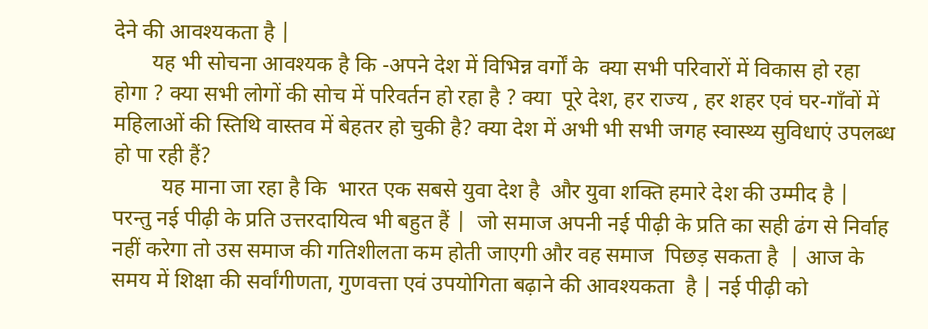देने की आवश्यकता है |
       यह भी सोचना आवश्यक है कि -अपने देश में विभिन्न वर्गों के  क्या सभी परिवारों में विकास हो रहा होगा ? क्या सभी लोगों की सोच में परिवर्तन हो रहा है ? क्या  पूरे देश, हर राज्य , हर शहर एवं घर-गाँवों में महिलाओं की स्तिथि वास्तव में बेहतर हो चुकी है? क्या देश में अभी भी सभी जगह स्वास्थ्य सुविधाएं उपलब्ध हो पा रही हैं?
         यह माना जा रहा है कि  भारत एक सबसे युवा देश है  और युवा शक्ति हमारे देश की उम्मीद है | परन्तु नई पीढ़ी के प्रति उत्तरदायित्व भी बहुत हैं |  जो समाज अपनी नई पीढ़ी के प्रति का सही ढंग से निर्वाह नहीं करेगा तो उस समाज की गतिशीलता कम होती जाएगी और वह समाज  पिछड़ सकता है  | आज के समय में शिक्षा की सर्वांगीणता, गुणवत्ता एवं उपयोगिता बढ़ाने की आवश्यकता  है | नई पीढ़ी को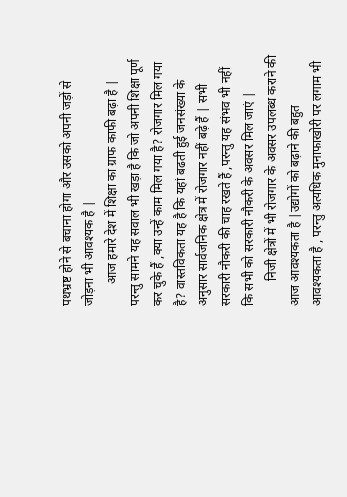पथभ्रष्ट होने से बचाना होगा और उसको अपनी जड़ों से जोड़ना भी आवश्यक है |
       आज हमारे देश में शिक्षा का ग्राफ काफी बढ़ा है | परन्तु सामने यह सवाल भी खड़ा है कि जो अपनी शिक्षा पूर्ण कर चुके हैं ,क्या उन्हें काम मिल गया है? रोजगार मिल गया है? वास्तविकता यह है कि यहां बढती हुई जनसंख्या के अनुसार सार्वजनिक क्षेत्र में रोजगार नहीं बढ़े हैं | सभी सरकारी नौकरी की चाह रखते हैं ,परन्तु यह संभव भी नहीं कि सभी को सरकारी नौकरी के अवसर मिल जाएं |
        निजी क्षेत्रों में भी रोजगार के अवसर उपलब्ध कराने की आज आवश्यकता है |उद्योगों को बढ़ाने की बहुत आवश्यकता है , परन्तु अत्यधिक मुनाफाखोरी पर लगाम भी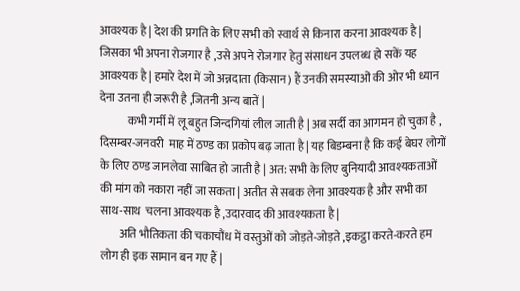आवश्यक है | देश की प्रगति के लिए सभी को स्वार्थ से किनारा करना आवश्यक है | जिसका भी अपना रोजगार है ,उसे अपने रोजगार हेतु संसाधन उपलब्ध हो सकें यह आवश्यक है | हमारे देश में जो अन्नदाता (किसान) हैं उनकी समस्याओं की ओर भी ध्यान देना उतना ही जरूरी है ,जितनी अन्य बातें |
            कभी गर्मी में लू बहुत जिन्दगियां लील जाती है | अब सर्दी का आगमन हो चुका है , दिसम्बर-जनवरी  माह में ठण्ड का प्रकोप बढ़ जाता है | यह बिडम्बना है कि कई बेघर लोगों के लिए ठण्ड जानलेवा साबित हो जाती है | अत: सभी के लिए बुनियादी आवश्यकताओं की मांग को नकारा नहीं जा सकता | अतीत से सबक लेना आवश्यक है और सभी का साथ-साथ  चलना आवश्यक है ,उदारवाद की आवश्यकता है |
        अति भौतिकता की चकाचौंध में वस्तुओं को जोड़ते-जोड़ते ,इकट्ठा करते-करते हम लोग ही इक सामान बन गए हैं |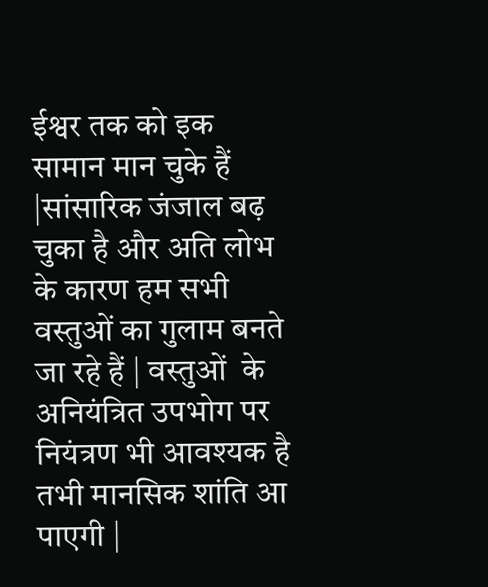ईश्वर तक को इक सामान मान चुके हैं |सांसारिक जंजाल बढ़ चुका है और अति लोभ के कारण हम सभी वस्तुओं का गुलाम बनते जा रहे हैं | वस्तुओं  के अनियंत्रित उपभोग पर नियंत्रण भी आवश्यक है तभी मानसिक शांति आ पाएगी |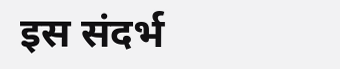इस संदर्भ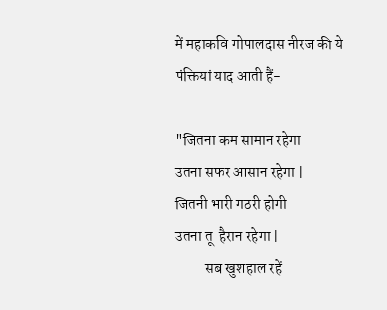में महाकवि गोपालदास नीरज की ये पंक्तियां याद आती हैं-

"जितना कम सामान रहेगा
उतना सफर आसान रहेगा |
जितनी भारी गठरी होगी
उतना तू  हैरान रहेगा |
          सब खुशहाल रहें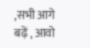,सभी आगे बढ़ें , आवो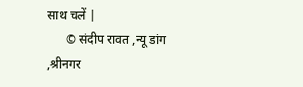साथ चलें |
      © संदीप रावत ,न्यू डांग ,श्रीनगर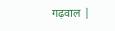गढ़वाल |